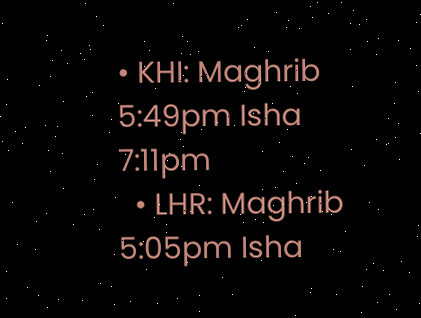• KHI: Maghrib 5:49pm Isha 7:11pm
  • LHR: Maghrib 5:05pm Isha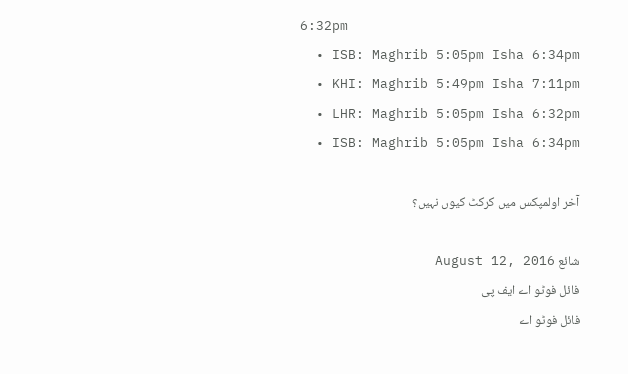6:32pm
  • ISB: Maghrib 5:05pm Isha 6:34pm
  • KHI: Maghrib 5:49pm Isha 7:11pm
  • LHR: Maghrib 5:05pm Isha 6:32pm
  • ISB: Maghrib 5:05pm Isha 6:34pm

آخر اولمپکس میں کرکٹ کیوں نہیں؟

شائع August 12, 2016
فائل فوٹو اے ایف پی
فائل فوٹو اے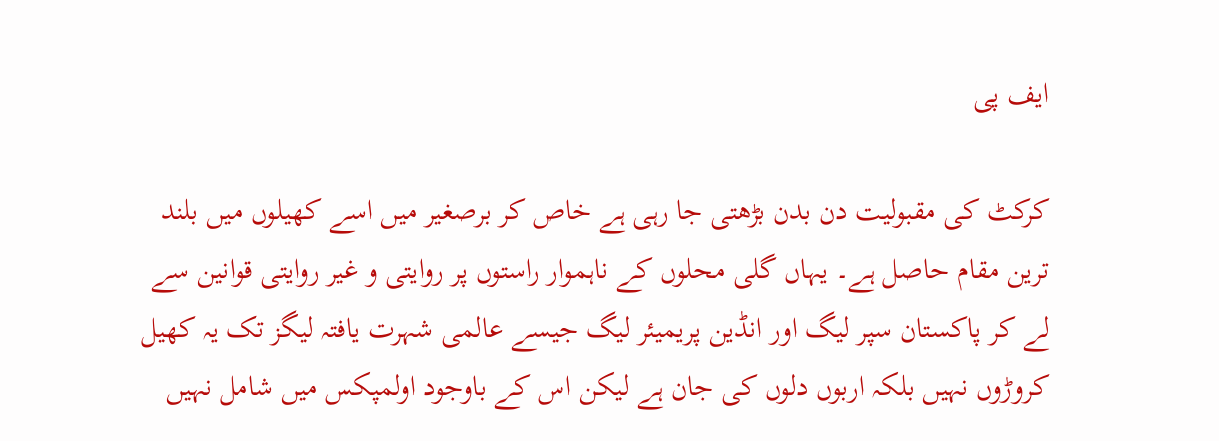ایف پی

کرکٹ کی مقبولیت دن بدن بڑھتی جا رہی ہے خاص کر برصغیر میں اسے کھیلوں میں بلند ترین مقام حاصل ہے۔ یہاں گلی محلوں کے ناہموار راستوں پر روایتی و غیر روایتی قوانین سے لے کر پاکستان سپر لیگ اور انڈین پریمیئر لیگ جیسے عالمی شہرت یافتہ لیگز تک یہ کھیل کروڑوں نہیں بلکہ اربوں دلوں کی جان ہے لیکن اس کے باوجود اولمپکس میں شامل نہیں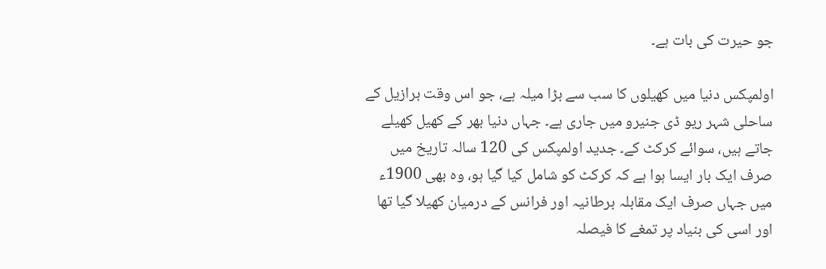جو حیرت کی بات ہے۔

اولمپکس دنیا میں کھیلوں کا سب سے بڑا میلہ ہے، جو اس وقت برازیل کے ساحلی شہر ریو ڈی جنیرو میں جاری ہے۔ جہاں دنیا بھر کے کھیل کھیلے جاتے ہیں، سوائے کرکٹ کے۔ جدید اولمپکس کی 120 سالہ تاریخ میں صرف ایک بار ایسا ہوا ہے کہ کرکٹ کو شامل کیا گیا ہو، وہ بھی 1900ء میں جہاں صرف ایک مقابلہ برطانیہ اور فرانس کے درمیان کھیلا گیا تھا اور اسی کی بنیاد پر تمغے کا فیصلہ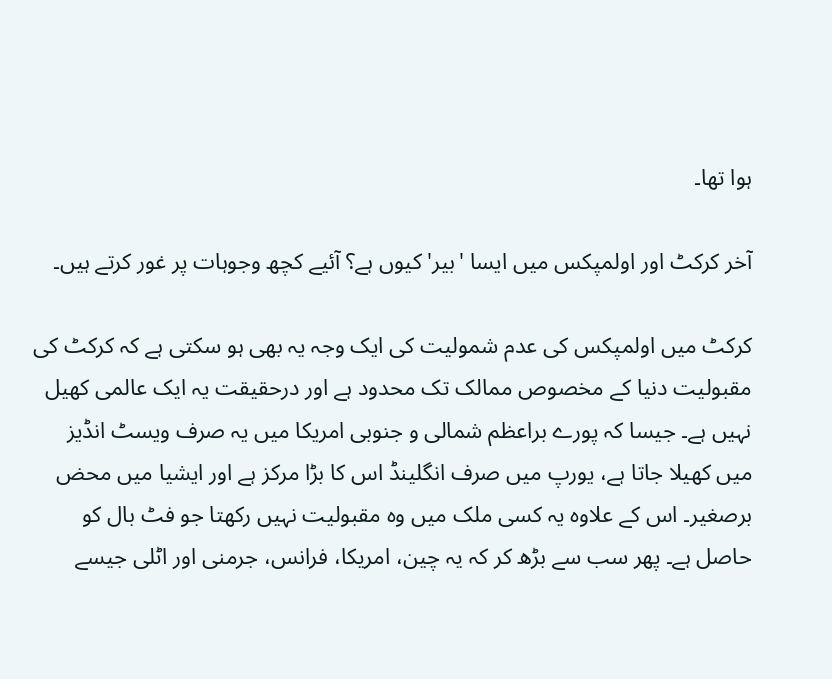ہوا تھا۔

آخر کرکٹ اور اولمپکس میں ایسا 'بیر' کیوں ہے؟ آئیے کچھ وجوہات پر غور کرتے ہیں۔

کرکٹ میں اولمپکس کی عدم شمولیت کی ایک وجہ یہ بھی ہو سکتی ہے کہ کرکٹ کی مقبولیت دنیا کے مخصوص ممالک تک محدود ہے اور درحقیقت یہ ایک عالمی کھیل نہیں ہے۔ جیسا کہ پورے براعظم شمالی و جنوبی امریکا میں یہ صرف ویسٹ انڈیز میں کھیلا جاتا ہے، یورپ میں صرف انگلینڈ اس کا بڑا مرکز ہے اور ایشیا میں محض برصغیر۔ اس کے علاوہ یہ کسی ملک میں وہ مقبولیت نہیں رکھتا جو فٹ بال کو حاصل ہے۔ پھر سب سے بڑھ کر کہ یہ چین، امریکا، فرانس، جرمنی اور اٹلی جیسے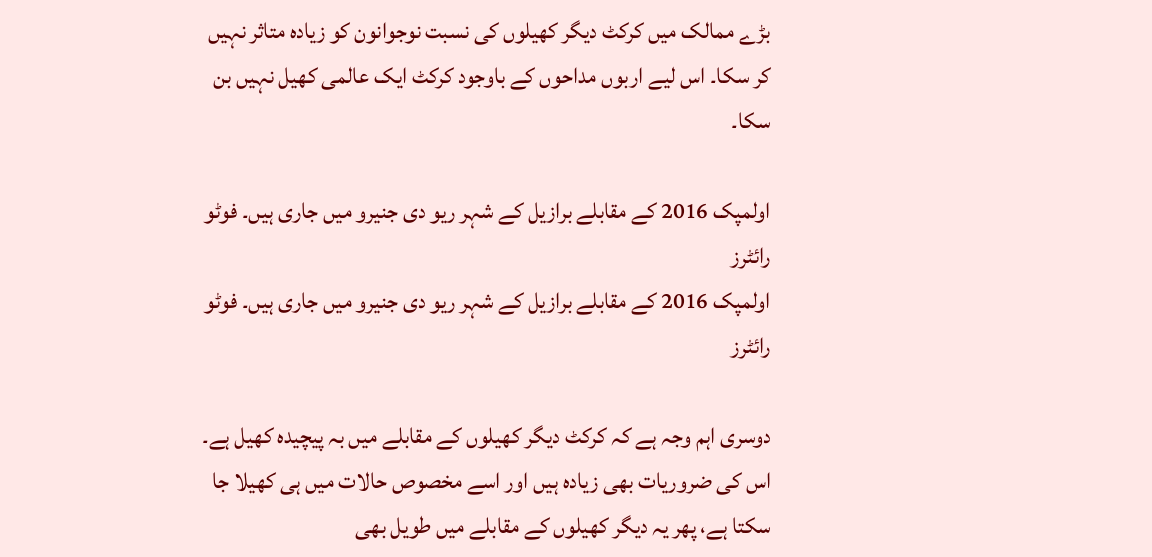بڑے ممالک میں کرکٹ دیگر کھیلوں کی نسبت نوجوانون کو زیادہ متاثر نہیں کر سکا۔ اس لیے اربوں مداحوں کے باوجود کرکٹ ایک عالمی کھیل نہیں بن سکا۔

اولمپک 2016 کے مقابلے برازیل کے شہر ریو دی جنیرو میں جاری ہیں۔ فوٹو رائٹرز
اولمپک 2016 کے مقابلے برازیل کے شہر ریو دی جنیرو میں جاری ہیں۔ فوٹو رائٹرز

دوسری اہم وجہ ہے کہ کرکٹ دیگر کھیلوں کے مقابلے میں بہ پیچیدہ کھیل ہے۔ اس کی ضروریات بھی زیادہ ہیں اور اسے مخصوص حالات میں ہی کھیلا جا سکتا ہے، پھر یہ دیگر کھیلوں کے مقابلے میں طویل بھی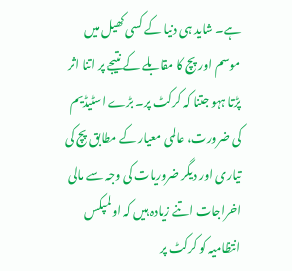ہے۔ شاید ہی دنیا کے کسی کھیل میں موسم اور پچ کا مقابلے کے نتیجے پر اتنا اثر پڑتا ہہو جتنا کہ کرکٹ پر۔ بڑے اسٹیڈیم کی ضرورت، عالمی معیار کے مطابق پچ کی تیاری اور دیگر ضروریات کی وجہ سے مالی اخراجات اتنے زیادہ ہیں کہ اولمپکس انتظامیہ کو کرکٹ پر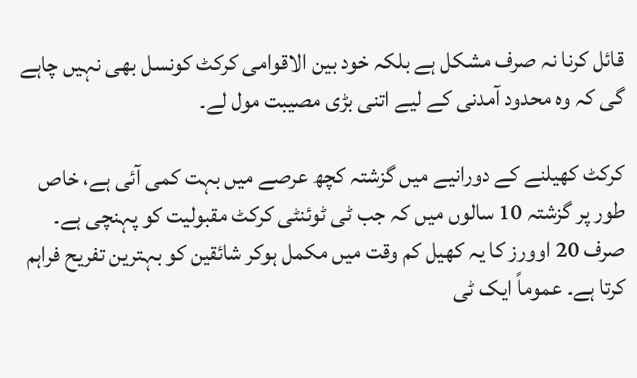قائل کرنا نہ صرف مشکل ہے بلکہ خود بین الاقوامی کرکٹ کونسل بھی نہیں چاہے گی کہ وہ محدود آمدنی کے لیے اتنی بڑی مصیبت مول لے۔

کرکٹ کھیلنے کے دورانیے میں گزشتہ کچھ عرصے میں بہت کمی آئی ہے، خاص طور پر گزشتہ 10 سالوں میں کہ جب ٹی ٹوئنٹی کرکٹ مقبولیت کو پہنچی ہے۔ صرف 20 اوورز کا یہ کھیل کم وقت میں مکمل ہوکر شائقین کو بہترین تفریح فراہم کرتا ہے۔ عموماً ایک ٹی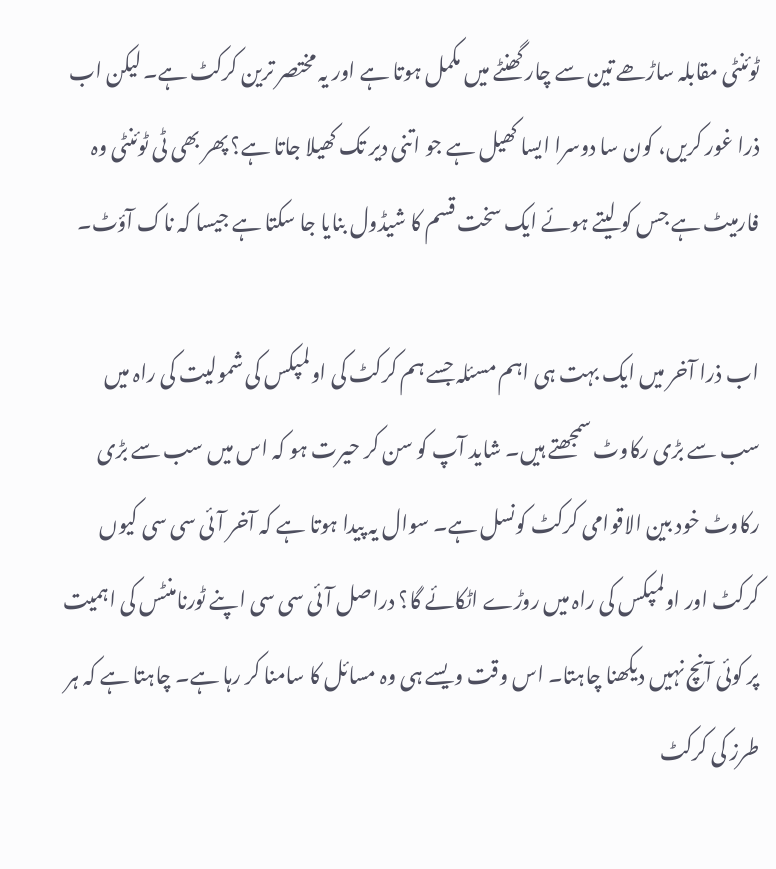ٹوئنٹی مقابلہ ساڑھے تین سے چار گھنٹے میں مکمل ہوتا ہے اور یہ مختصر ترین کرکٹ ہے۔ لیکن اب ذرا غور کریں، کون سا دوسرا ایسا کھیل ہے جو اتنی دیر تک کھیلا جاتا ہے؟ پھر بھی ٹی ٹوئنٹی وہ فارمیٹ ہے جس کو لیتے ہوئے ایک سخت قسم کا شیڈول بنایا جا سکتا ہے جیسا کہ ناک آؤٹ۔

اب ذرا آخر میں ایک بہت ہی اہم مسئلہ جسے ہم کرکٹ کی اولمپکس کی شمولیت کی راہ میں سب سے بڑی رکاوٹ سمجھتے ہیں۔ شاید آپ کو سن کر حیرت ہو کہ اس میں سب سے بڑی رکاوٹ خود بین الاقوامی کرکٹ کونسل ہے۔ سوال یہ پیدا ہوتا ہے کہ آخر آئی سی سی کیوں کرکٹ اور اولمپکس کی راہ میں روڑے اٹکائے گا؟ دراصل آئی سی سی اپنے ٹورنامنٹس کی اہمیت پر کوئی آنچ نہیں دیکھنا چاہتا۔ اس وقت ویسے ہی وہ مسائل کا سامنا کر رہا ہے۔ چاہتا ہے کہ ہر طرز کی کرکٹ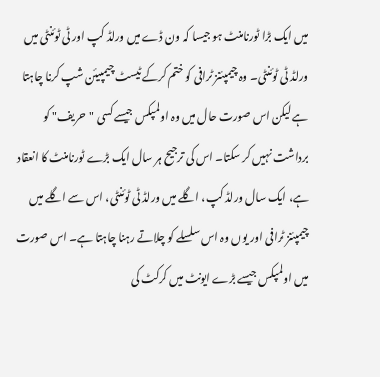میں ایک بڑا ٹورنامنٹ ہو جیسا کہ ون ڈے میں ورلڈ کپ اور ٹی ٹوئنٹی میں ورلڈ ٹی ٹوئنٹی۔ وہ چیمپئنز ٹرافی کو ختم کرکے ٹیسٹ چیمپیئن شپ کرنا چاہتا ہے لیکن اس صورت حال میں وہ اولمپکس جیسے کسی "حریف" کو برداشت نہیں کر سکتا۔ اس کی ترجیح ہر سال ایک بڑے ٹورنامنٹ کا انعقاد ہے، ایک سال ورلڈ کپ، اگلے میں ورلڈ ٹی ٹوئنٹی، اس سے اگلے میں چیمپئنز ٹرافی اور یوں وہ اس سلسلے کو چلاتے رہنا چاہتا ہے۔ اس صورت میں اولمپکس جیسے بڑے ایونٹ میں کرکٹ کی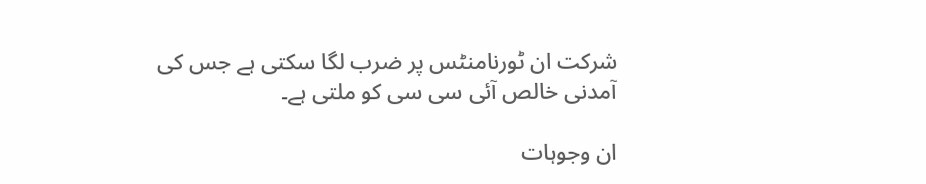شرکت ان ٹورنامنٹس پر ضرب لگا سکتی ہے جس کی آمدنی خالص آئی سی سی کو ملتی ہے۔

ان وجوہات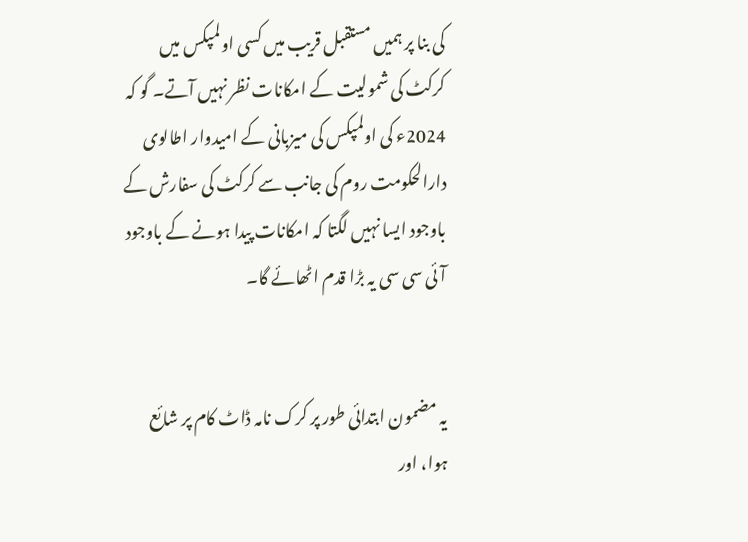کی بنا پر ہمیں مستقبل قریب میں کسی اولمپکس میں کرکٹ کی شمولیت کے امکانات نظر نہيں آتے۔ گو کہ 2024ء کی اولمپکس کی میزبانی کے امیدوار اطالوی دارالحکومت روم کی جانب سے کرکٹ کی سفارش کے باوجود ایسا نہیں لگتا کہ امکانات پیدا ہونے کے باوجود آئی سی سی یہ بڑا قدم اٹھائے گا۔


یہ مضمون ابتدائی طور پر کرک نامہ ڈاٹ کام پر شائع ہوا، اور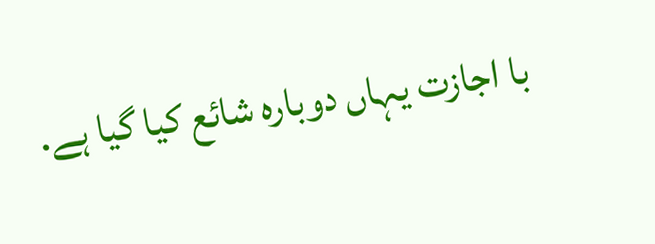با اجازت یہاں دوبارہ شائع کیا گیا ہے.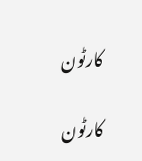کارٹون

کارٹون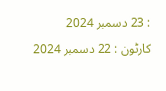: 23 دسمبر 2024
کارٹون : 22 دسمبر 2024